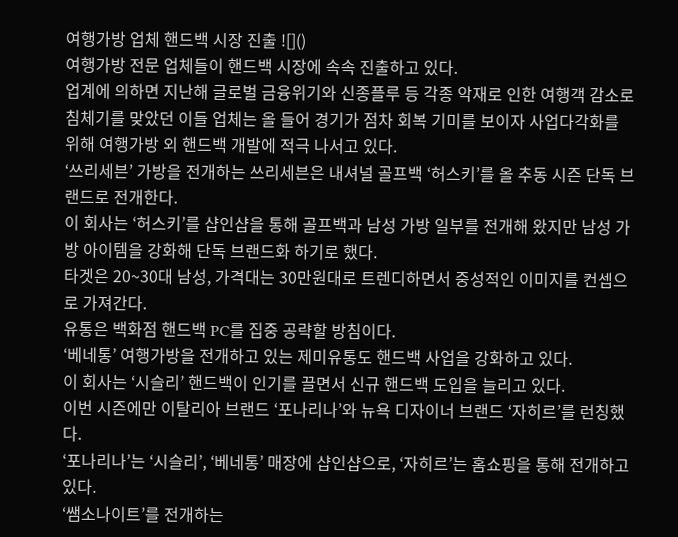여행가방 업체 핸드백 시장 진출 ![]()
여행가방 전문 업체들이 핸드백 시장에 속속 진출하고 있다.
업계에 의하면 지난해 글로벌 금융위기와 신종플루 등 각종 악재로 인한 여행객 감소로 침체기를 맞았던 이들 업체는 올 들어 경기가 점차 회복 기미를 보이자 사업다각화를 위해 여행가방 외 핸드백 개발에 적극 나서고 있다.
‘쓰리세븐’ 가방을 전개하는 쓰리세븐은 내셔널 골프백 ‘허스키’를 올 추동 시즌 단독 브랜드로 전개한다.
이 회사는 ‘허스키’를 샵인샵을 통해 골프백과 남성 가방 일부를 전개해 왔지만 남성 가방 아이템을 강화해 단독 브랜드화 하기로 했다.
타겟은 20~30대 남성, 가격대는 30만원대로 트렌디하면서 중성적인 이미지를 컨셉으로 가져간다.
유통은 백화점 핸드백 PC를 집중 공략할 방침이다.
‘베네통’ 여행가방을 전개하고 있는 제미유통도 핸드백 사업을 강화하고 있다.
이 회사는 ‘시슬리’ 핸드백이 인기를 끌면서 신규 핸드백 도입을 늘리고 있다.
이번 시즌에만 이탈리아 브랜드 ‘포나리나’와 뉴욕 디자이너 브랜드 ‘자히르’를 런칭했다.
‘포나리나’는 ‘시슬리’, ‘베네통’ 매장에 샵인샵으로, ‘자히르’는 홈쇼핑을 통해 전개하고 있다.
‘쌤소나이트’를 전개하는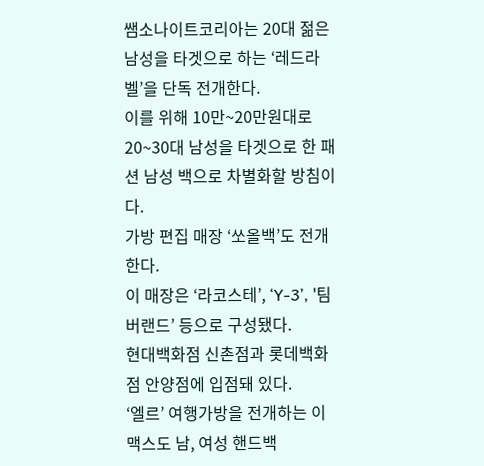쌤소나이트코리아는 20대 젊은 남성을 타겟으로 하는 ‘레드라벨’을 단독 전개한다.
이를 위해 10만~20만원대로 20~30대 남성을 타겟으로 한 패션 남성 백으로 차별화할 방침이다.
가방 편집 매장 ‘쏘올백’도 전개한다.
이 매장은 ‘라코스테’, ‘Y-3’, '팀버랜드’ 등으로 구성됐다.
현대백화점 신촌점과 롯데백화점 안양점에 입점돼 있다.
‘엘르’ 여행가방을 전개하는 이맥스도 남, 여성 핸드백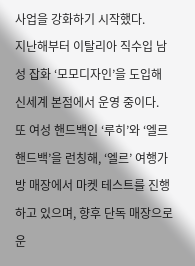사업을 강화하기 시작했다.
지난해부터 이탈리아 직수입 남성 잡화 ‘모모디자인’을 도입해 신세계 본점에서 운영 중이다.
또 여성 핸드백인 ‘루히’와 ‘엘르핸드백’을 런칭해, ‘엘르’ 여행가방 매장에서 마켓 테스트를 진행하고 있으며, 향후 단독 매장으로 운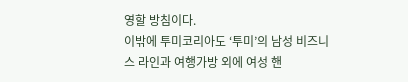영할 방침이다.
이밖에 투미코리아도 ‘투미’의 남성 비즈니스 라인과 여행가방 외에 여성 핸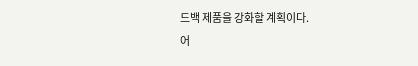드백 제품을 강화할 계획이다.
어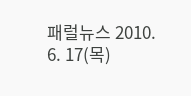패럴뉴스 2010. 6. 17(목)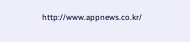http://www.appnews.co.kr/